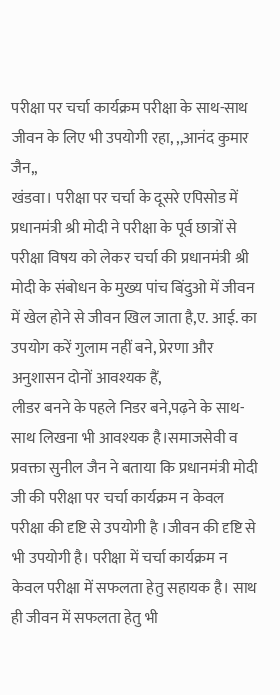परीक्षा पर चर्चा कार्यक्रम परीक्षा के साथ-साथ जीवन के लिए भी उपयोगी रहा, ,,आनंद कुमार जैन,,
खंडवा। परीक्षा पर चर्चा के दूसरे एपिसोड में प्रधानमंत्री श्री मोदी ने परीक्षा के पूर्व छात्रों से परीक्षा विषय को लेकर चर्चा की प्रधानमंत्री श्री मोदी के संबोधन के मुख्य पांच बिंदुओ में जीवन में खेल होने से जीवन खिल जाता है,ए. आई. का उपयोग करें गुलाम नहीं बने, प्रेरणा और अनुशासन दोनों आवश्यक हैं,
लीडर बनने के पहले निडर बने,पढ़ने के साथ-साथ लिखना भी आवश्यक है।समाजसेवी व प्रवक्ता सुनील जैन ने बताया कि प्रधानमंत्री मोदी जी की परीक्षा पर चर्चा कार्यक्रम न केवल परीक्षा की दृष्टि से उपयोगी है ।जीवन की दृष्टि से भी उपयोगी है। परीक्षा में चर्चा कार्यक्रम न केवल परीक्षा में सफलता हेतु सहायक है। साथ ही जीवन में सफलता हेतु भी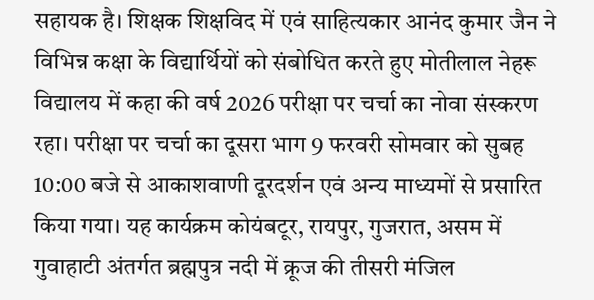सहायक है। शिक्षक शिक्षविद में एवं साहित्यकार आनंद कुमार जैन ने विभिन्न कक्षा के विद्यार्थियों को संबोधित करते हुए मोतीलाल नेहरू विद्यालय में कहा की वर्ष 2026 परीक्षा पर चर्चा का नोवा संस्करण रहा। परीक्षा पर चर्चा का दूसरा भाग 9 फरवरी सोमवार को सुबह 10:00 बजे से आकाशवाणी दूरदर्शन एवं अन्य माध्यमों से प्रसारित किया गया। यह कार्यक्रम कोयंबटूर, रायपुर, गुजरात, असम में गुवाहाटी अंतर्गत ब्रह्मपुत्र नदी में क्रूज की तीसरी मंजिल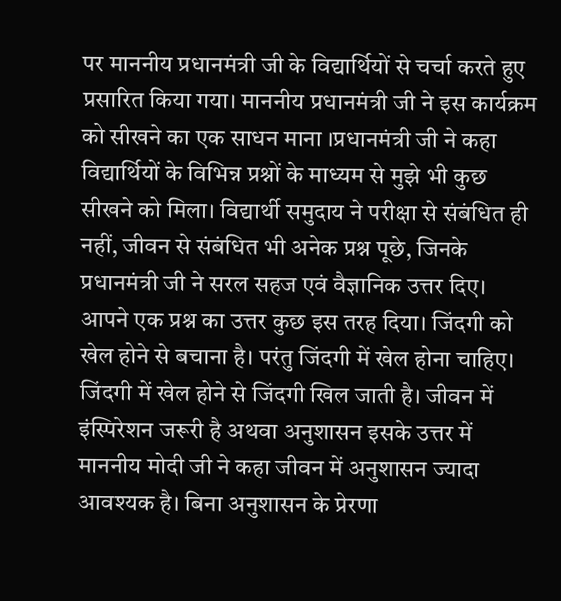पर माननीय प्रधानमंत्री जी के विद्यार्थियों से चर्चा करते हुए प्रसारित किया गया। माननीय प्रधानमंत्री जी ने इस कार्यक्रम को सीखने का एक साधन माना ।प्रधानमंत्री जी ने कहा विद्यार्थियों के विभिन्न प्रश्नों के माध्यम से मुझे भी कुछ सीखने को मिला। विद्यार्थी समुदाय ने परीक्षा से संबंधित ही नहीं, जीवन से संबंधित भी अनेक प्रश्न पूछे, जिनके प्रधानमंत्री जी ने सरल सहज एवं वैज्ञानिक उत्तर दिए।
आपने एक प्रश्न का उत्तर कुछ इस तरह दिया। जिंदगी को खेल होने से बचाना है। परंतु जिंदगी में खेल होना चाहिए। जिंदगी में खेल होने से जिंदगी खिल जाती है। जीवन में इंस्पिरेशन जरूरी है अथवा अनुशासन इसके उत्तर में माननीय मोदी जी ने कहा जीवन में अनुशासन ज्यादा आवश्यक है। बिना अनुशासन के प्रेरणा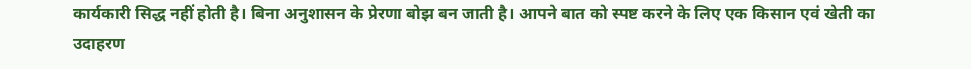कार्यकारी सिद्ध नहीं होती है। बिना अनुशासन के प्रेरणा बोझ बन जाती है। आपने बात को स्पष्ट करने के लिए एक किसान एवं खेती का उदाहरण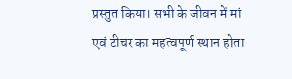प्रस्तुत किया। सभी के जीवन में मां एवं टीचर का महत्वपूर्ण स्थान होता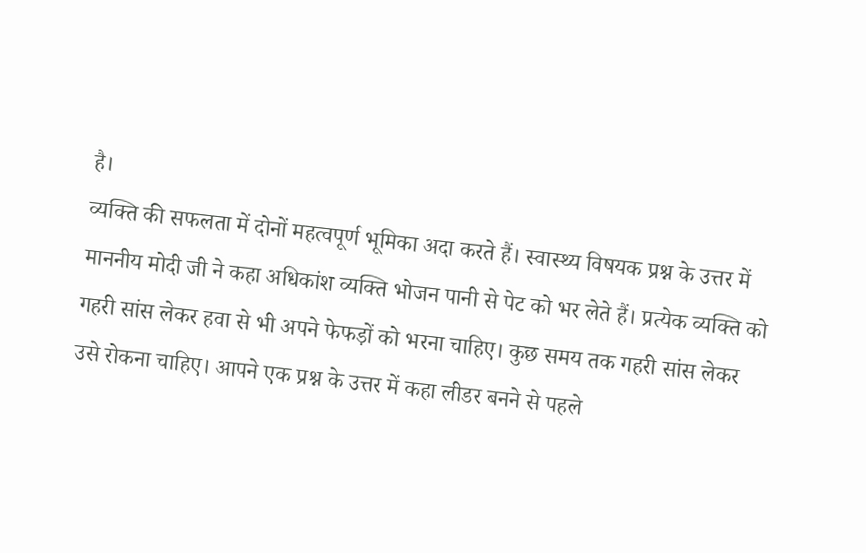है।
व्यक्ति की सफलता में दोनों महत्वपूर्ण भूमिका अदा करते हैं। स्वास्थ्य विषयक प्रश्न के उत्तर में माननीय मोदी जी ने कहा अधिकांश व्यक्ति भोजन पानी से पेट को भर लेते हैं। प्रत्येक व्यक्ति को गहरी सांस लेकर हवा से भी अपने फेफड़ों को भरना चाहिए। कुछ समय तक गहरी सांस लेकर उसे रोकना चाहिए। आपने एक प्रश्न के उत्तर में कहा लीडर बनने से पहले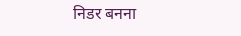निडर बनना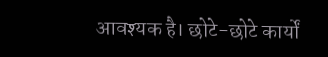आवश्यक है। छोटे-छोटे कार्यों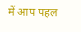में आप पहल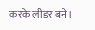करके लीडर बने।